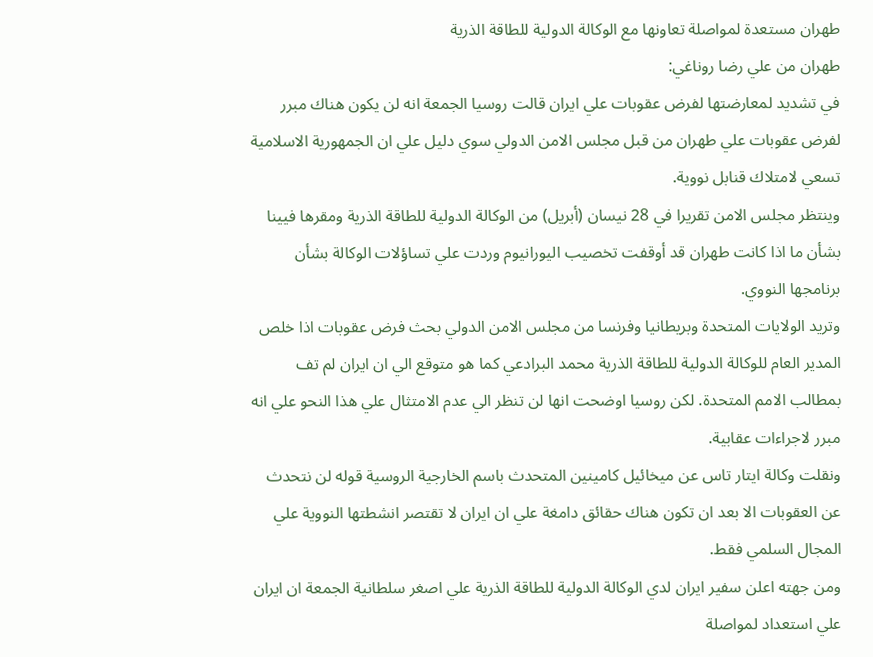طهران مستعدة لمواصلة تعاونها مع الوكالة الدولية للطاقة الذرية
طهران من علي رضا روناغي:
في تشديد لمعارضتها لفرض عقوبات علي ايران قالت روسيا الجمعة انه لن يكون هناك مبرر لفرض عقوبات علي طهران من قبل مجلس الامن الدولي سوي دليل علي ان الجمهورية الاسلامية تسعي لامتلاك قنابل نووية.
وينتظر مجلس الامن تقريرا في 28 نيسان (أبريل) من الوكالة الدولية للطاقة الذرية ومقرها فيينا بشأن ما اذا كانت طهران قد أوقفت تخصيب اليورانيوم وردت علي تساؤلات الوكالة بشأن برنامجها النووي.
وتريد الولايات المتحدة وبريطانيا وفرنسا من مجلس الامن الدولي بحث فرض عقوبات اذا خلص المدير العام للوكالة الدولية للطاقة الذرية محمد البرادعي كما هو متوقع الي ان ايران لم تف بمطالب الامم المتحدة. لكن روسيا اوضحت انها لن تنظر الي عدم الامتثال علي هذا النحو علي انه مبرر لاجراءات عقابية.
ونقلت وكالة ايتار تاس عن ميخائيل كامينين المتحدث باسم الخارجية الروسية قوله لن نتحدث عن العقوبات الا بعد ان تكون هناك حقائق دامغة علي ان ايران لا تقتصر انشطتها النووية علي المجال السلمي فقط.
ومن جهته اعلن سفير ايران لدي الوكالة الدولية للطاقة الذرية علي اصغر سلطانية الجمعة ان ايران علي استعداد لمواصلة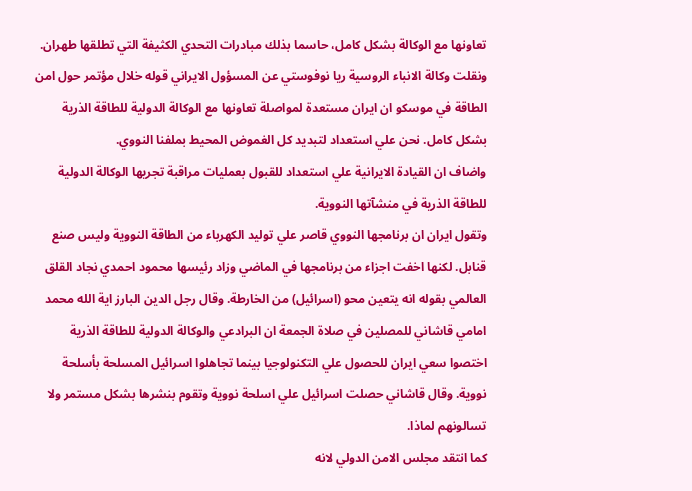تعاونها مع الوكالة بشكل كامل، حاسما بذلك مبادرات التحدي الكثيفة التي تطلقها طهران.
ونقلت وكالة الانباء الروسية ريا نوفوستي عن المسؤول الايراني قوله خلال مؤتمر حول امن الطاقة في موسكو ان ايران مستعدة لمواصلة تعاونها مع الوكالة الدولية للطاقة الذرية بشكل كامل. نحن علي استعداد لتبديد كل الغموض المحيط بملفنا النووي.
واضاف ان القيادة الايرانية علي استعداد للقبول بعمليات مراقبة تجريها الوكالة الدولية للطاقة الذرية في منشآتها النووية.
وتقول ايران ان برنامجها النووي قاصر علي توليد الكهرباء من الطاقة النووية وليس صنع قنابل. لكنها اخفت اجزاء من برنامجها في الماضي وزاد رئيسها محمود احمدي نجاد القلق العالمي بقوله انه يتعين محو (اسرائيل) من الخارطة. وقال رجل الدين البارز اية الله محمد امامي قاشاني للمصلين في صلاة الجمعة ان البرادعي والوكالة الدولية للطاقة الذرية اختصوا سعي ايران للحصول علي التكنولوجيا بينما تجاهلوا اسرائيل المسلحة بأسلحة نووية. وقال قاشاني حصلت اسرائيل علي اسلحة نووية وتقوم بنشرها بشكل مستمر ولا تسالونهم لماذا.
كما انتقد مجلس الامن الدولي لانه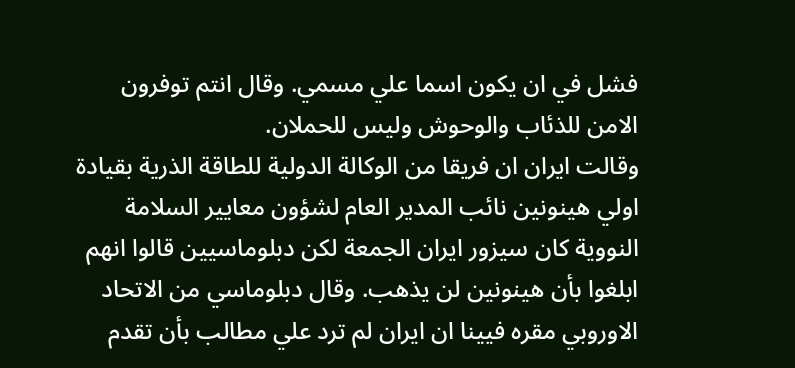فشل في ان يكون اسما علي مسمي. وقال انتم توفرون الامن للذئاب والوحوش وليس للحملان.
وقالت ايران ان فريقا من الوكالة الدولية للطاقة الذرية بقيادة اولي هينونين نائب المدير العام لشؤون معايير السلامة النووية كان سيزور ايران الجمعة لكن دبلوماسيين قالوا انهم ابلغوا بأن هينونين لن يذهب. وقال دبلوماسي من الاتحاد الاوروبي مقره فيينا ان ايران لم ترد علي مطالب بأن تقدم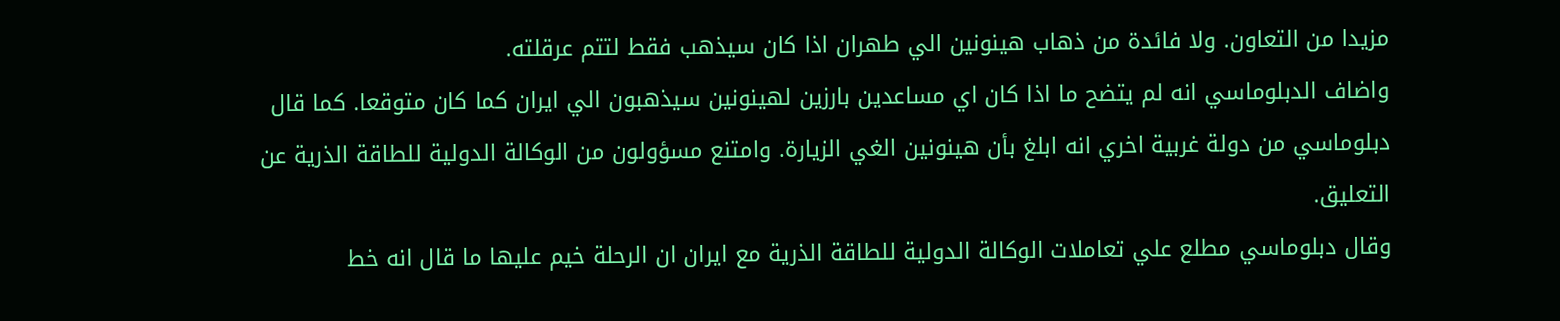مزيدا من التعاون. ولا فائدة من ذهاب هينونين الي طهران اذا كان سيذهب فقط لتتم عرقلته.
واضاف الدبلوماسي انه لم يتضح ما اذا كان اي مساعدين بارزين لهينونين سيذهبون الي ايران كما كان متوقعا. كما قال دبلوماسي من دولة غربية اخري انه ابلغ بأن هينونين الغي الزيارة. وامتنع مسؤولون من الوكالة الدولية للطاقة الذرية عن التعليق.
وقال دبلوماسي مطلع علي تعاملات الوكالة الدولية للطاقة الذرية مع ايران ان الرحلة خيم عليها ما قال انه خط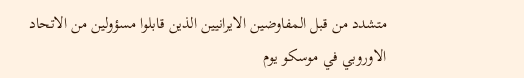متشدد من قبل المفاوضين الايرانيين الذين قابلوا مسؤولين من الاتحاد الاوروبي في موسكو يوم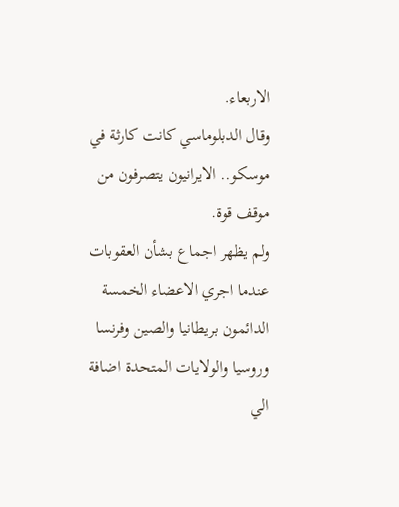الاربعاء.
وقال الدبلوماسي كانت كارثة في موسكو.. الايرانيون يتصرفون من موقف قوة.
ولم يظهر اجماع بشأن العقوبات عندما اجري الاعضاء الخمسة الدائمون بريطانيا والصين وفرنسا وروسيا والولايات المتحدة اضافة الي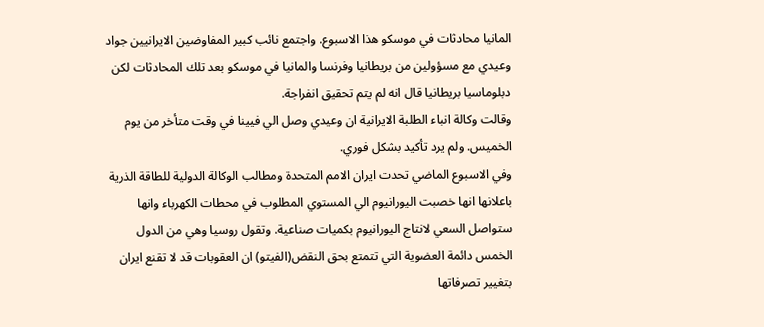المانيا محادثات في موسكو هذا الاسبوع. واجتمع نائب كبير المفاوضين الايرانيين جواد وعيدي مع مسؤولين من بريطانيا وفرنسا والمانيا في موسكو بعد تلك المحادثات لكن دبلوماسيا بريطانيا قال انه لم يتم تحقيق انفراجة.
وقالت وكالة انباء الطلبة الايرانية ان وعيدي وصل الي فيينا في وقت متأخر من يوم الخميس. ولم يرد تأكيد بشكل فوري.
وفي الاسبوع الماضي تحدت ايران الامم المتحدة ومطالب الوكالة الدولية للطاقة الذرية باعلانها انها خصبت اليورانيوم الي المستوي المطلوب في محطات الكهرباء وانها ستواصل السعي لانتاج اليورانيوم بكميات صناعية. وتقول روسيا وهي من الدول الخمس دائمة العضوية التي تتمتع بحق النقض(الفيتو) ان العقوبات قد لا تقنع ايران بتغيير تصرفاتها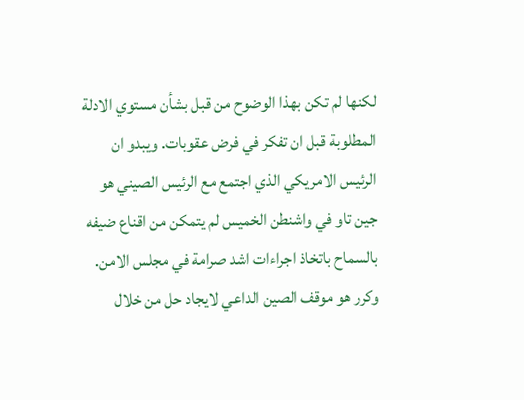لكنها لم تكن بهذا الوضوح من قبل بشأن مستوي الادلة المطلوبة قبل ان تفكر في فرض عقوبات. ويبدو ان الرئيس الامريكي الذي اجتمع مع الرئيس الصيني هو جين تاو في واشنطن الخميس لم يتمكن من اقناع ضيفه بالسماح باتخاذ اجراءات اشد صرامة في مجلس الامن.
وكرر هو موقف الصين الداعي لايجاد حل من خلال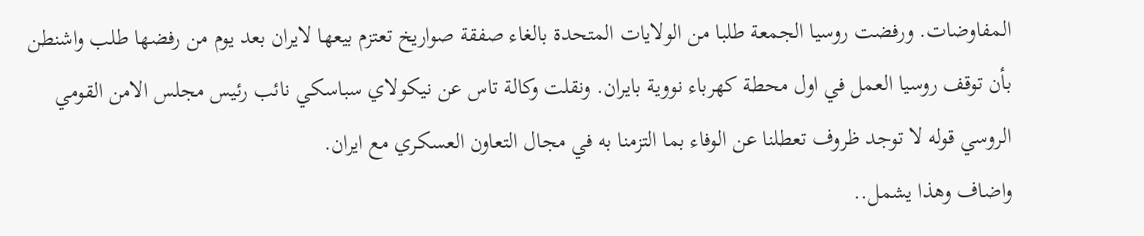المفاوضات. ورفضت روسيا الجمعة طلبا من الولايات المتحدة بالغاء صفقة صواريخ تعتزم بيعها لايران بعد يوم من رفضها طلب واشنطن بأن توقف روسيا العمل في اول محطة كهرباء نووية بايران. ونقلت وكالة تاس عن نيكولاي سباسكي نائب رئيس مجلس الامن القومي الروسي قوله لا توجد ظروف تعطلنا عن الوفاء بما التزمنا به في مجال التعاون العسكري مع ايران.
واضاف وهذا يشمل..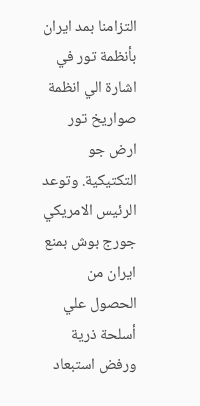التزامنا بمد ايران بأنظمة تور في اشارة الي انظمة صواريخ تور ارض جو التكتيكية. وتوعد الرئيس الامريكي جورج بوش بمنع ايران من الحصول علي أسلحة ذرية ورفض استبعاد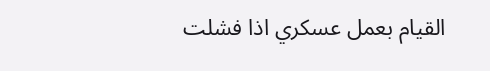القيام بعمل عسكري اذا فشلت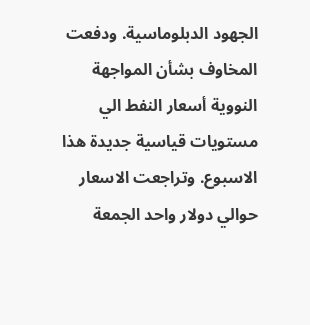الجهود الدبلوماسية. ودفعت المخاوف بشأن المواجهة النووية أسعار النفط الي مستويات قياسية جديدة هذا الاسبوع. وتراجعت الاسعار حوالي دولار واحد الجمعة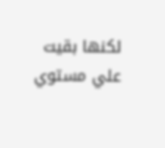لكنها بقيت علي مستوي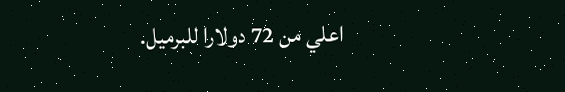اعلي من 72 دولارا للبرميل.